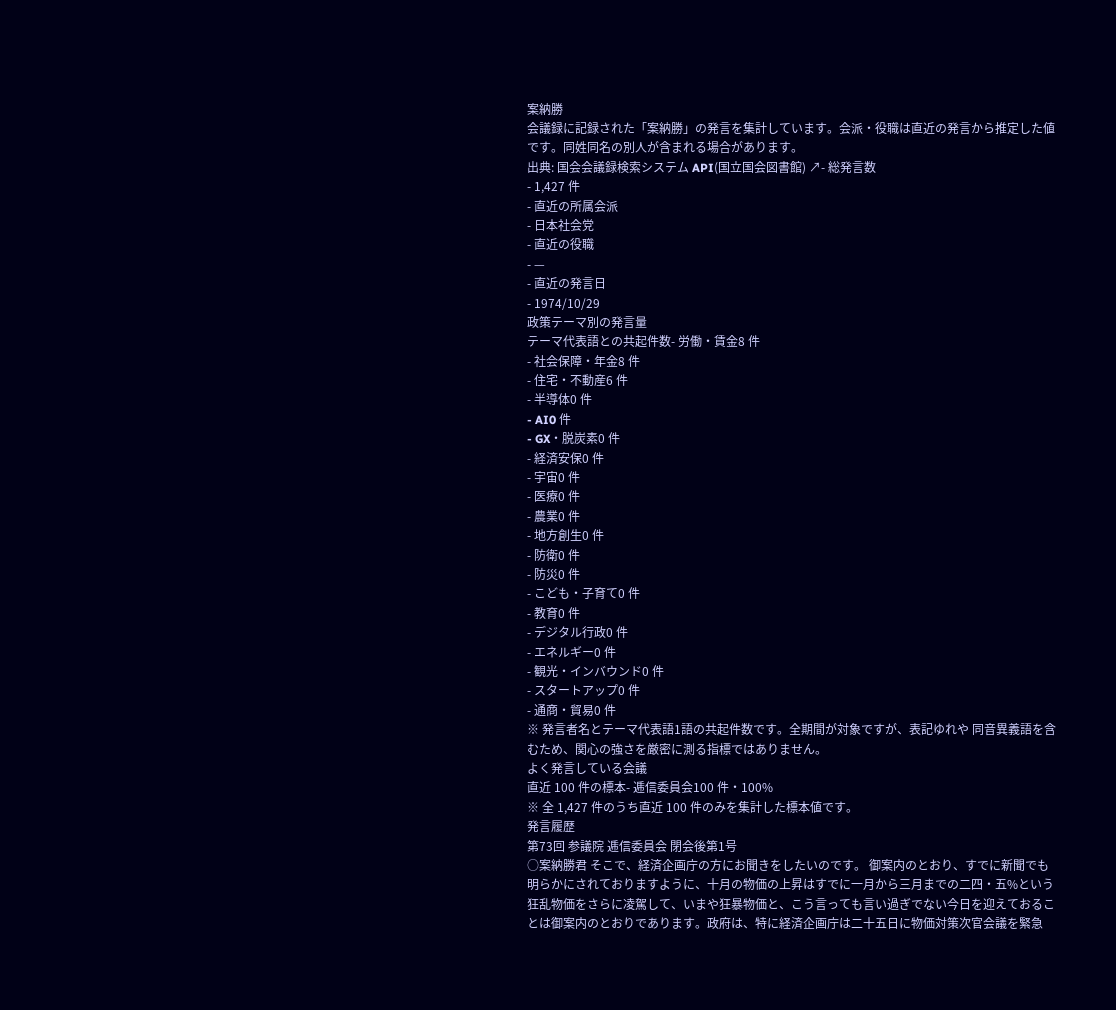案納勝
会議録に記録された「案納勝」の発言を集計しています。会派・役職は直近の発言から推定した値です。同姓同名の別人が含まれる場合があります。
出典: 国会会議録検索システム API(国立国会図書館) ↗- 総発言数
- 1,427 件
- 直近の所属会派
- 日本社会党
- 直近の役職
- —
- 直近の発言日
- 1974/10/29
政策テーマ別の発言量
テーマ代表語との共起件数- 労働・賃金8 件
- 社会保障・年金8 件
- 住宅・不動産6 件
- 半導体0 件
- AI0 件
- GX・脱炭素0 件
- 経済安保0 件
- 宇宙0 件
- 医療0 件
- 農業0 件
- 地方創生0 件
- 防衛0 件
- 防災0 件
- こども・子育て0 件
- 教育0 件
- デジタル行政0 件
- エネルギー0 件
- 観光・インバウンド0 件
- スタートアップ0 件
- 通商・貿易0 件
※ 発言者名とテーマ代表語1語の共起件数です。全期間が対象ですが、表記ゆれや 同音異義語を含むため、関心の強さを厳密に測る指標ではありません。
よく発言している会議
直近 100 件の標本- 逓信委員会100 件・100%
※ 全 1,427 件のうち直近 100 件のみを集計した標本値です。
発言履歴
第73回 参議院 逓信委員会 閉会後第1号
○案納勝君 そこで、経済企画庁の方にお聞きをしたいのです。 御案内のとおり、すでに新聞でも明らかにされておりますように、十月の物価の上昇はすでに一月から三月までの二四・五%という狂乱物価をさらに凌駕して、いまや狂暴物価と、こう言っても言い過ぎでない今日を迎えておることは御案内のとおりであります。政府は、特に経済企画庁は二十五日に物価対策次官会議を緊急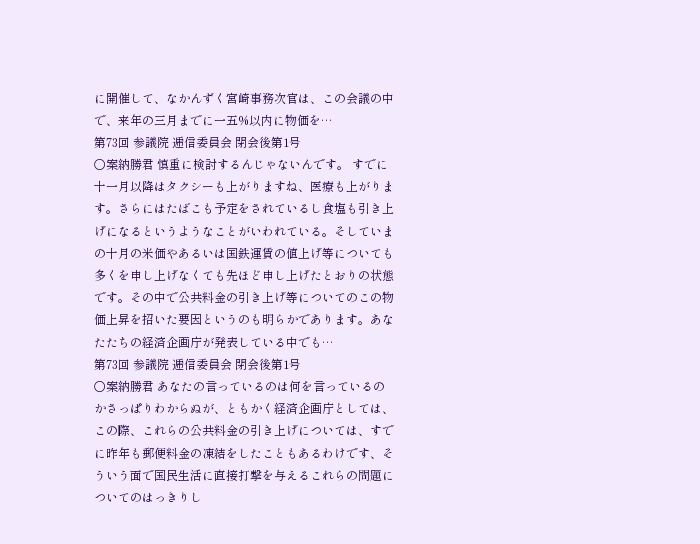に開催して、なかんずく宮崎事務次官は、この会議の中で、来年の三月までに一五%以内に物価を…
第73回 参議院 逓信委員会 閉会後第1号
○案納勝君 慎重に検討するんじゃないんです。 すでに十一月以降はタクシーも上がりますね、医療も上がります。さらにはたばこも予定をされているし食塩も引き上げになるというようなことがいわれている。そしていまの十月の米価やあるいは国鉄運賃の値上げ等についても多くを申し上げなくても先ほど申し上げたとおりの状態です。その中で公共料金の引き上げ等についてのこの物価上昇を招いた要因というのも明らかであります。あなたたちの経済企画庁が発表している中でも…
第73回 参議院 逓信委員会 閉会後第1号
○案納勝君 あなたの言っているのは何を言っているのかさっぱりわからぬが、ともかく経済企画庁としては、この際、これらの公共料金の引き上げについては、すでに昨年も郵便料金の凍結をしたこともあるわけです、そういう面で国民生活に直接打撃を与えるこれらの問題についてのはっきりし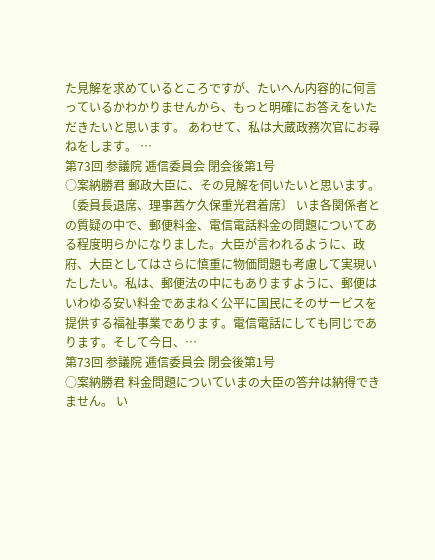た見解を求めているところですが、たいへん内容的に何言っているかわかりませんから、もっと明確にお答えをいただきたいと思います。 あわせて、私は大蔵政務次官にお尋ねをします。 …
第73回 参議院 逓信委員会 閉会後第1号
○案納勝君 郵政大臣に、その見解を伺いたいと思います。 〔委員長退席、理事茜ケ久保重光君着席〕 いま各関係者との質疑の中で、郵便料金、電信電話料金の問題についてある程度明らかになりました。大臣が言われるように、政府、大臣としてはさらに慎重に物価問題も考慮して実現いたしたい。私は、郵便法の中にもありますように、郵便はいわゆる安い料金であまねく公平に国民にそのサービスを提供する福祉事業であります。電信電話にしても同じであります。そして今日、…
第73回 参議院 逓信委員会 閉会後第1号
○案納勝君 料金問題についていまの大臣の答弁は納得できません。 い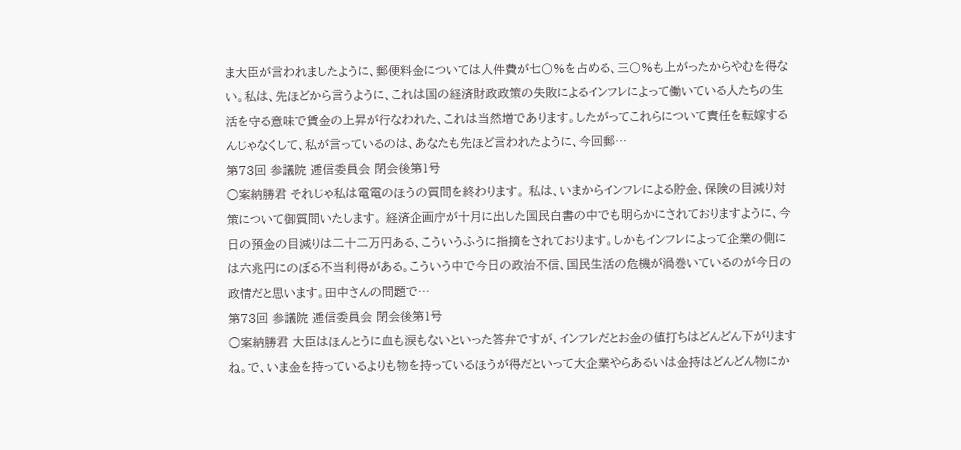ま大臣が言われましたように、郵便料金については人件費が七〇%を占める、三〇%も上がったからやむを得ない。私は、先ほどから言うように、これは国の経済財政政策の失敗によるインフレによって働いている人たちの生活を守る意味で賃金の上昇が行なわれた、これは当然増であります。したがってこれらについて責任を転嫁するんじゃなくして、私が言っているのは、あなたも先ほど言われたように、今回郵…
第73回 参議院 逓信委員会 閉会後第1号
○案納勝君 それじゃ私は電電のほうの質問を終わります。 私は、いまからインフレによる貯金、保険の目減り対策について御質問いたします。 経済企画庁が十月に出した国民白書の中でも明らかにされておりますように、今日の預金の目減りは二十二万円ある、こういうふうに指摘をされております。しかもインフレによって企業の側には六兆円にのぼる不当利得がある。こういう中で今日の政治不信、国民生活の危機が渦巻いているのが今日の政情だと思います。田中さんの問題で…
第73回 参議院 逓信委員会 閉会後第1号
○案納勝君 大臣はほんとうに血も涙もないといった答弁ですが、インフレだとお金の値打ちはどんどん下がりますね。で、いま金を持っているよりも物を持っているほうが得だといって大企業やらあるいは金持はどんどん物にか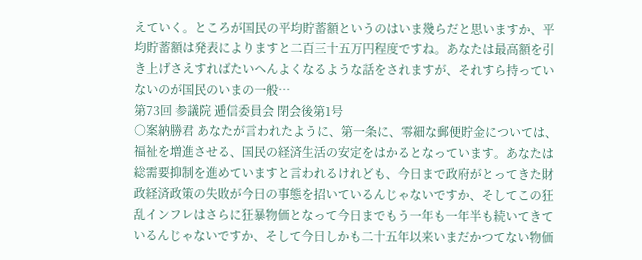えていく。ところが国民の平均貯蓄額というのはいま幾らだと思いますか、平均貯蓄額は発表によりますと二百三十五万円程度ですね。あなたは最高額を引き上げさえすればたいへんよくなるような話をされますが、それすら持っていないのが国民のいまの一般…
第73回 参議院 逓信委員会 閉会後第1号
○案納勝君 あなたが言われたように、第一条に、零細な郵便貯金については、福祉を増進させる、国民の経済生活の安定をはかるとなっています。あなたは総需要抑制を進めていますと言われるけれども、今日まで政府がとってきた財政経済政策の失敗が今日の事態を招いているんじゃないですか、そしてこの狂乱インフレはさらに狂暴物価となって今日までもう一年も一年半も続いてきているんじゃないですか、そして今日しかも二十五年以来いまだかつてない物価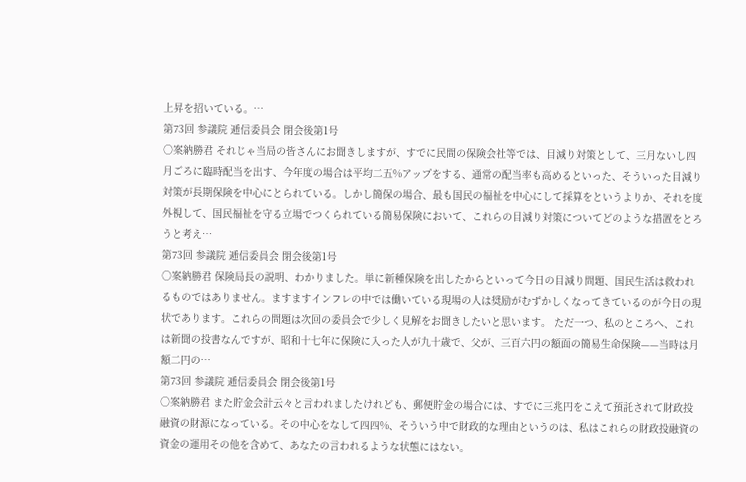上昇を招いている。…
第73回 参議院 逓信委員会 閉会後第1号
○案納勝君 それじゃ当局の皆さんにお聞きしますが、すでに民間の保険会社等では、目減り対策として、三月ないし四月ごろに臨時配当を出す、今年度の場合は平均二五%アップをする、通常の配当率も高めるといった、そういった目減り対策が長期保険を中心にとられている。しかし簡保の場合、最も国民の福祉を中心にして採算をというよりか、それを度外視して、国民福祉を守る立場でつくられている簡易保険において、これらの目減り対策についてどのような措置をとろうと考え…
第73回 参議院 逓信委員会 閉会後第1号
○案納勝君 保険局長の説明、わかりました。単に新種保険を出したからといって今日の目減り問題、国民生活は救われるものではありません。ますますインフレの中では働いている現場の人は奨励がむずかしくなってきているのが今日の現状であります。これらの問題は次回の委員会で少しく見解をお聞きしたいと思います。 ただ一つ、私のところへ、これは新聞の投書なんですが、昭和十七年に保険に入った人が九十歳で、父が、三百六円の額面の簡易生命保険——当時は月額二円の…
第73回 参議院 逓信委員会 閉会後第1号
○案納勝君 また貯金会計云々と言われましたけれども、郵便貯金の場合には、すでに三兆円をこえて預託されて財政投融資の財源になっている。その中心をなして四四%、そういう中で財政的な理由というのは、私はこれらの財政投融資の資金の運用その他を含めて、あなたの言われるような状態にはない。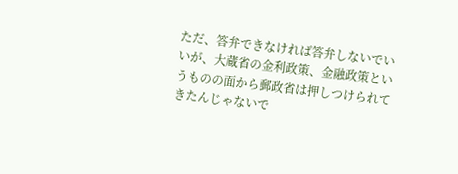ただ、答弁できなければ答弁しないでいいが、大蔵省の金利政策、金融政策というものの面から郵政省は押しつけられてきたんじゃないで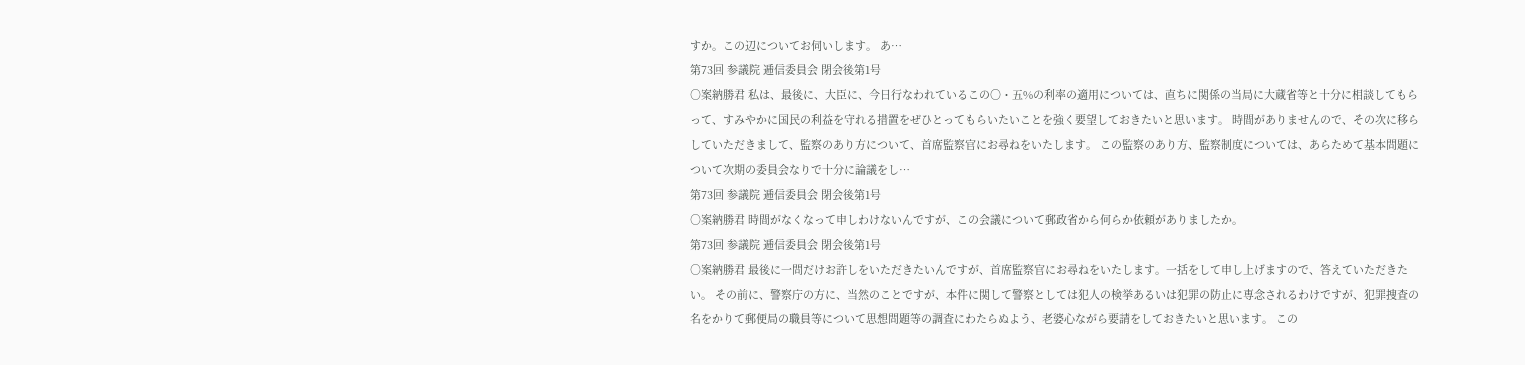すか。この辺についてお伺いします。 あ…
第73回 参議院 逓信委員会 閉会後第1号
○案納勝君 私は、最後に、大臣に、今日行なわれているこの〇・五%の利率の適用については、直ちに関係の当局に大蔵省等と十分に相談してもらって、すみやかに国民の利益を守れる措置をぜひとってもらいたいことを強く要望しておきたいと思います。 時間がありませんので、その次に移らしていただきまして、監察のあり方について、首席監察官にお尋ねをいたします。 この監察のあり方、監察制度については、あらためて基本問題について次期の委員会なりで十分に論議をし…
第73回 参議院 逓信委員会 閉会後第1号
○案納勝君 時間がなくなって申しわけないんですが、この会議について郵政省から何らか依頼がありましたか。
第73回 参議院 逓信委員会 閉会後第1号
○案納勝君 最後に一問だけお許しをいただきたいんですが、首席監察官にお尋ねをいたします。一括をして申し上げますので、答えていただきたい。 その前に、警察庁の方に、当然のことですが、本件に関して警察としては犯人の検挙あるいは犯罪の防止に専念されるわけですが、犯罪捜査の名をかりて郵便局の職員等について思想問題等の調査にわたらぬよう、老婆心ながら要請をしておきたいと思います。 この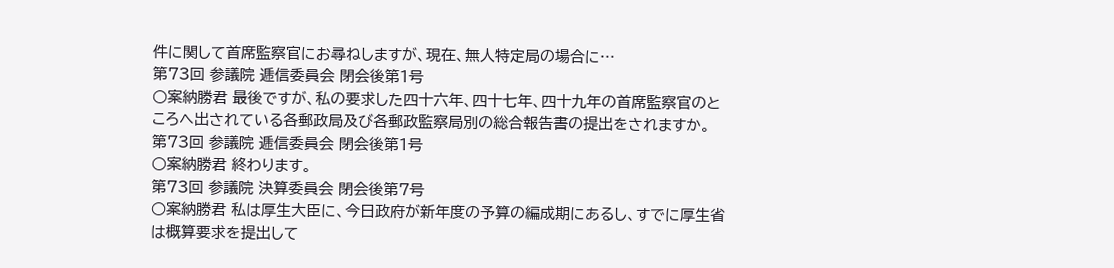件に関して首席監察官にお尋ねしますが、現在、無人特定局の場合に…
第73回 参議院 逓信委員会 閉会後第1号
○案納勝君 最後ですが、私の要求した四十六年、四十七年、四十九年の首席監察官のところへ出されている各郵政局及び各郵政監察局別の総合報告書の提出をされますか。
第73回 参議院 逓信委員会 閉会後第1号
○案納勝君 終わります。
第73回 参議院 決算委員会 閉会後第7号
○案納勝君 私は厚生大臣に、今日政府が新年度の予算の編成期にあるし、すでに厚生省は概算要求を提出して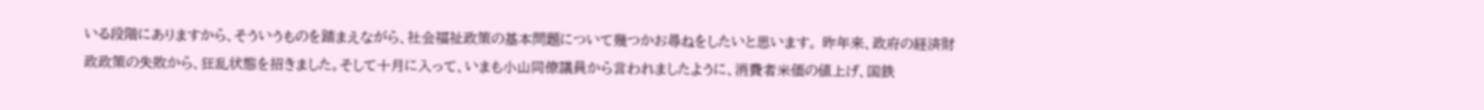いる段階にありますから、そういうものを踏まえながら、社会福祉政策の基本問題について幾つかお尋ねをしたいと思います。 昨年来、政府の経済財政政策の失敗から、狂乱状態を招きました。そして十月に入って、いまも小山同僚議員から言われましたように、消費者米価の値上げ、国鉄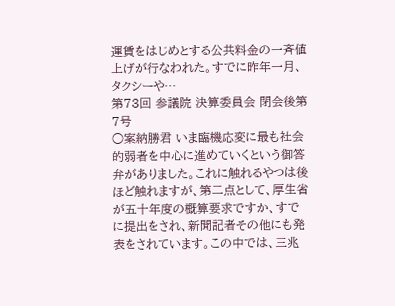運賃をはじめとする公共料金の一斉値上げが行なわれた。すでに昨年一月、タクシーや…
第73回 参議院 決算委員会 閉会後第7号
○案納勝君 いま臨機応変に最も社会的弱者を中心に進めていくという御答弁がありました。これに触れるやつは後ほど触れますが、第二点として、厚生省が五十年度の概算要求ですか、すでに提出をされ、新聞記者その他にも発表をされています。この中では、三兆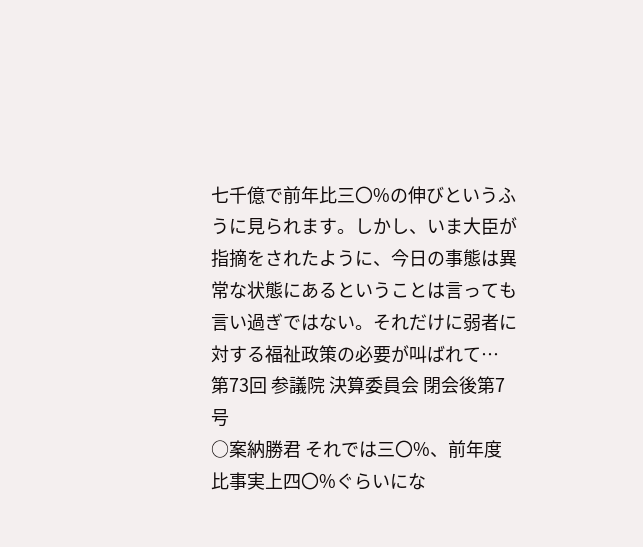七千億で前年比三〇%の伸びというふうに見られます。しかし、いま大臣が指摘をされたように、今日の事態は異常な状態にあるということは言っても言い過ぎではない。それだけに弱者に対する福祉政策の必要が叫ばれて…
第73回 参議院 決算委員会 閉会後第7号
○案納勝君 それでは三〇%、前年度比事実上四〇%ぐらいにな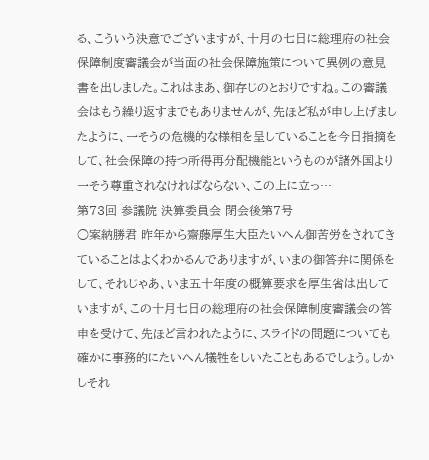る、こういう決意でございますが、十月の七日に総理府の社会保障制度審議会が当面の社会保障施策について異例の意見書を出しました。これはまあ、御存じのとおりですね。この審議会はもう繰り返すまでもありませんが、先ほど私が申し上げましたように、一そうの危機的な様相を呈していることを今日指摘をして、社会保障の持つ所得再分配機能というものが諸外国より一そう尊重されなければならない、この上に立っ…
第73回 参議院 決算委員会 閉会後第7号
○案納勝君 昨年から齋藤厚生大臣たいへん御苦労をされてきていることはよくわかるんでありますが、いまの御答弁に関係をして、それじゃあ、いま五十年度の概算要求を厚生省は出していますが、この十月七日の総理府の社会保障制度審議会の答申を受けて、先ほど言われたように、スライドの問題についても確かに事務的にたいへん犠牲をしいたこともあるでしょう。しかしそれ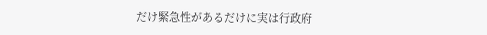だけ緊急性があるだけに実は行政府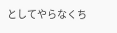としてやらなくち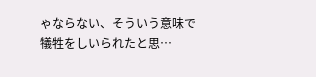ゃならない、そういう意味で犠牲をしいられたと思…